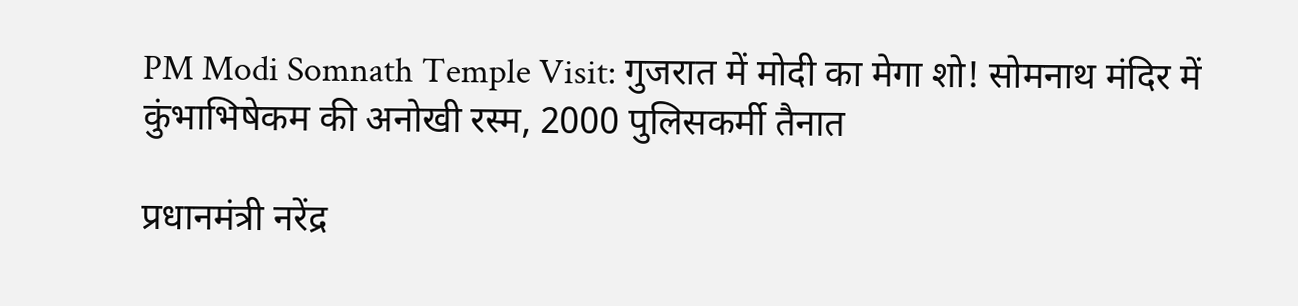PM Modi Somnath Temple Visit: गुजरात में मोदी का मेगा शो! सोमनाथ मंदिर में कुंभाभिषेकम की अनोखी रस्म, 2000 पुलिसकर्मी तैनात

प्रधानमंत्री नरेंद्र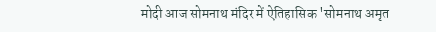मोदी आज सोमनाथ मंदिर में ऐतिहासिक 'सोमनाथ अमृत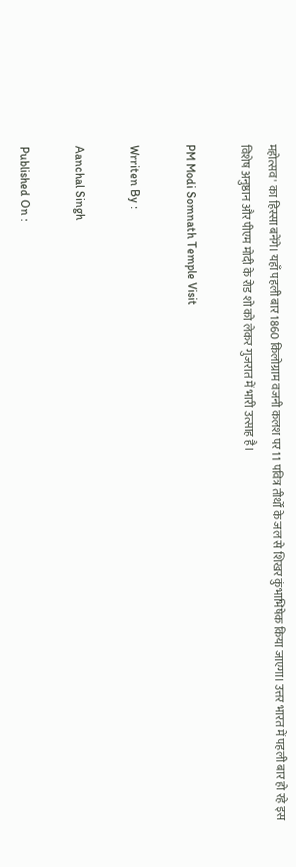महोत्सव' का हिस्सा बनेंगे। यहाँ पहली बार 1860 किलोग्राम वजनी कलश पर 11 पवित्र तीर्थों के जल से शिखर कुंभाभिषेक किया जाएगा। उत्तर भारत में पहली बार हो रहे इस विशेष अनुष्ठान और पीएम मोदी के रोड शो को लेकर गुजरात में भारी उत्साह है।

PM Modi Somnath Temple Visit

Wrriten By :

Aanchal Singh

Published On :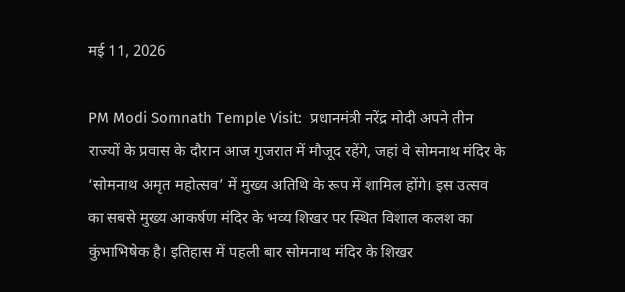मई 11, 2026

PM Modi Somnath Temple Visit:  प्रधानमंत्री नरेंद्र मोदी अपने तीन राज्यों के प्रवास के दौरान आज गुजरात में मौजूद रहेंगे, जहां वे सोमनाथ मंदिर के ‘सोमनाथ अमृत महोत्सव’ में मुख्य अतिथि के रूप में शामिल होंगे। इस उत्सव का सबसे मुख्य आकर्षण मंदिर के भव्य शिखर पर स्थित विशाल कलश का कुंभाभिषेक है। इतिहास में पहली बार सोमनाथ मंदिर के शिखर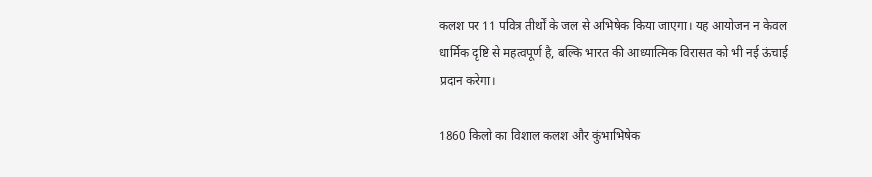कलश पर 11 पवित्र तीर्थों के जल से अभिषेक किया जाएगा। यह आयोजन न केवल धार्मिक दृष्टि से महत्वपूर्ण है, बल्कि भारत की आध्यात्मिक विरासत को भी नई ऊंचाई प्रदान करेगा।

1860 किलो का विशाल कलश और कुंभाभिषेक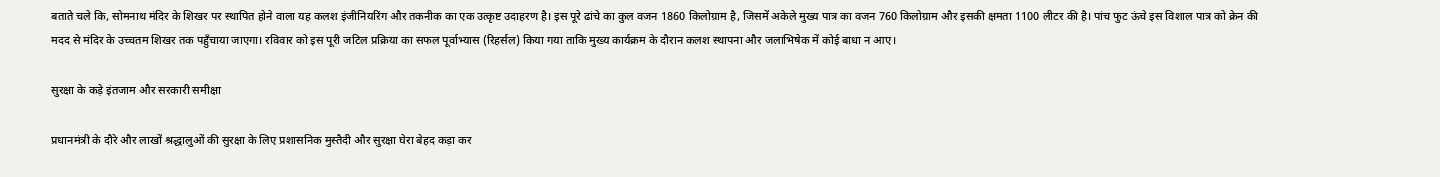बताते चले कि, सोमनाथ मंदिर के शिखर पर स्थापित होने वाला यह कलश इंजीनियरिंग और तकनीक का एक उत्कृष्ट उदाहरण है। इस पूरे ढांचे का कुल वजन 1860 किलोग्राम है, जिसमें अकेले मुख्य पात्र का वजन 760 किलोग्राम और इसकी क्षमता 1100 लीटर की है। पांच फुट ऊंचे इस विशाल पात्र को क्रेन की मदद से मंदिर के उच्चतम शिखर तक पहुँचाया जाएगा। रविवार को इस पूरी जटिल प्रक्रिया का सफल पूर्वाभ्यास (रिहर्सल) किया गया ताकि मुख्य कार्यक्रम के दौरान कलश स्थापना और जलाभिषेक में कोई बाधा न आए।

सुरक्षा के कड़े इंतजाम और सरकारी समीक्षा

प्रधानमंत्री के दौरे और लाखों श्रद्धालुओं की सुरक्षा के लिए प्रशासनिक मुस्तैदी और सुरक्षा घेरा बेहद कड़ा कर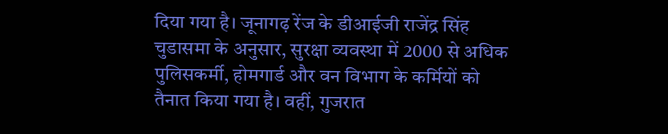दिया गया है। जूनागढ़ रेंज के डीआईजी राजेंद्र सिंह चुडासमा के अनुसार, सुरक्षा व्यवस्था में 2000 से अधिक पुलिसकर्मी, होमगार्ड और वन विभाग के कर्मियों को तैनात किया गया है। वहीं, गुजरात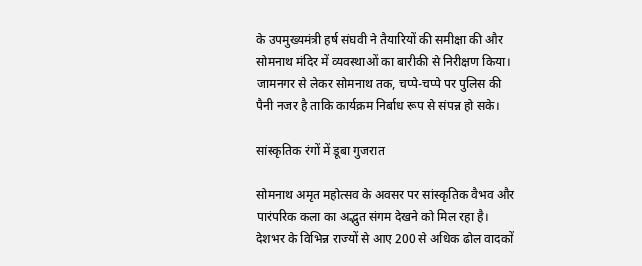के उपमुख्यमंत्री हर्ष संघवी ने तैयारियों की समीक्षा की और सोमनाथ मंदिर में व्यवस्थाओं का बारीकी से निरीक्षण किया। जामनगर से लेकर सोमनाथ तक, चप्पे-चप्पे पर पुलिस की पैनी नजर है ताकि कार्यक्रम निर्बाध रूप से संपन्न हो सके।

सांस्कृतिक रंगों में डूबा गुजरात

सोमनाथ अमृत महोत्सव के अवसर पर सांस्कृतिक वैभव और पारंपरिक कला का अद्भुत संगम देखने को मिल रहा है। देशभर के विभिन्न राज्यों से आए 200 से अधिक ढोल वादकों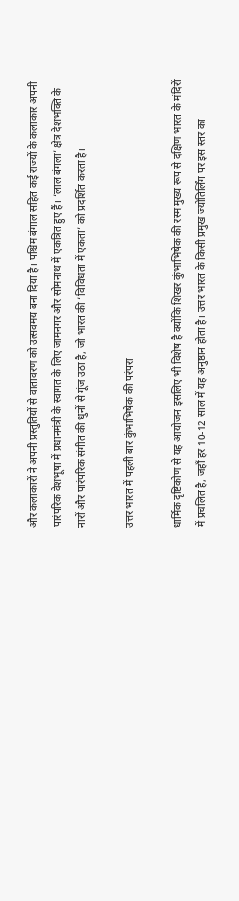और कलाकारों ने अपनी प्रस्तुतियों से वातावरण को उत्सवमय बना दिया है। पश्चिम बंगाल सहित कई राज्यों के कलाकार अपनी पारंपरिक वेशभूषा में प्रधानमंत्री के स्वागत के लिए जामनगर और सोमनाथ में एकत्रित हुए हैं। ‘लाल बंगला’ क्षेत्र देशभक्ति के नारों और पारंपरिक संगीत की धुनों से गूंज उठा है, जो भारत की ‘विविधता में एकता’ को प्रदर्शित करता है।

उत्तर भारत में पहली बार कुंभाभिषेक की परंपरा

धार्मिक दृष्टिकोण से यह आयोजन इसलिए भी विशेष है क्योंकि शिखर कुंभाभिषेक की रस्म मुख्य रूप से दक्षिण भारत के मंदिरों में प्रचलित है, जहाँ हर 10-12 साल में यह अनुष्ठान होता है। उत्तर भारत के किसी प्रमुख ज्योतिर्लिंग पर इस स्तर का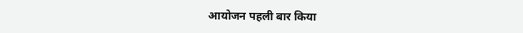आयोजन पहली बार किया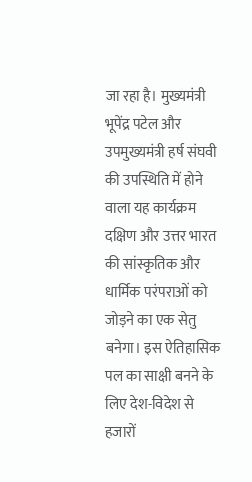जा रहा है। मुख्यमंत्री भूपेंद्र पटेल और उपमुख्यमंत्री हर्ष संघवी की उपस्थिति में होने वाला यह कार्यक्रम दक्षिण और उत्तर भारत की सांस्कृतिक और धार्मिक परंपराओं को जोड़ने का एक सेतु बनेगा। इस ऐतिहासिक पल का साक्षी बनने के लिए देश-विदेश से हजारों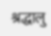श्रद्धालु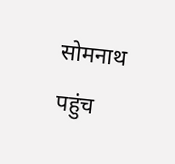सोमनाथ पहुंच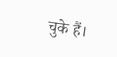चुके हैं।